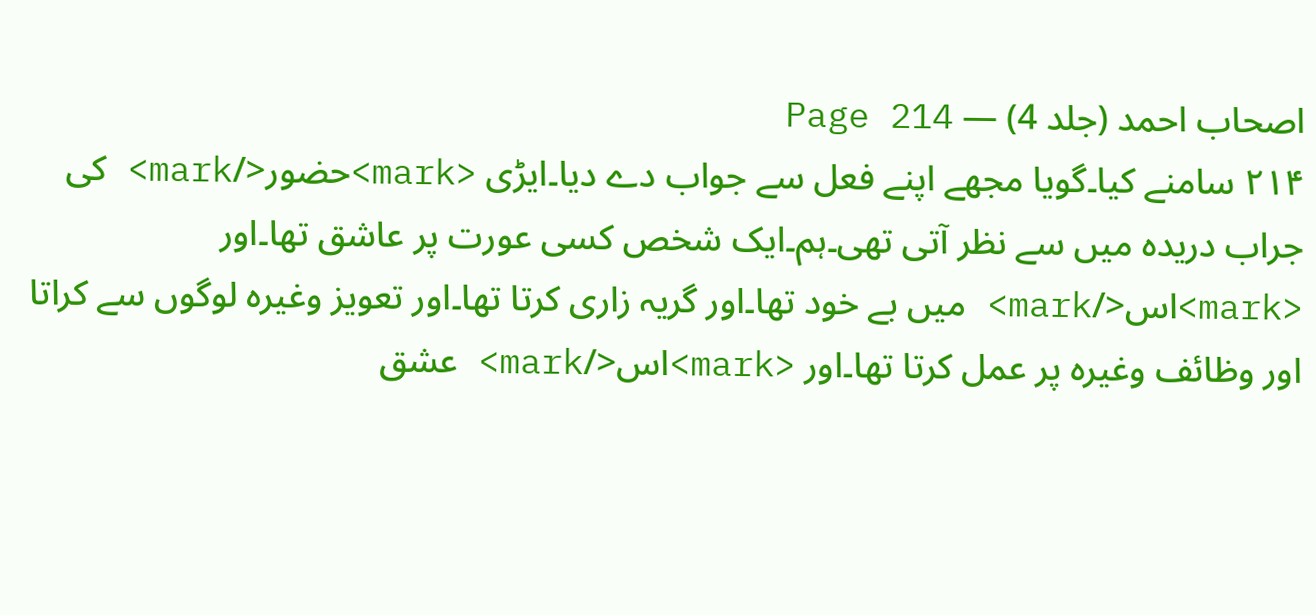اصحاب احمد (جلد 4) — Page 214
۲۱۴ سامنے کیا۔گویا مجھے اپنے فعل سے جواب دے دیا۔ایڑی <mark>حضور</mark> کی جراب دریدہ میں سے نظر آتی تھی۔ہم۔ایک شخص کسی عورت پر عاشق تھا۔اور <mark>اس</mark> میں بے خود تھا۔اور گریہ زاری کرتا تھا۔اور تعویز وغیرہ لوگوں سے کراتا اور وظائف وغیرہ پر عمل کرتا تھا۔اور <mark>اس</mark> عشق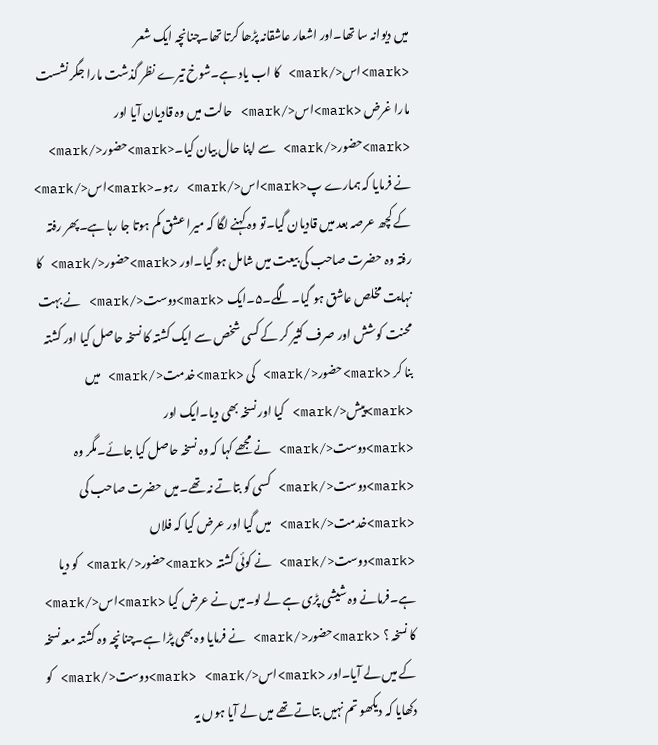میں دیوانہ سا تھا۔اور اشعار عاشقانہ پڑھا کرتا تھا۔چنانچہ ایک شعر <mark>اس</mark> کا اب یاد ہے۔شوخ تیرے نظر گذشت مارا جگر نشست مارا غرض <mark>اس</mark> حالت میں وہ قادیان آیا اور <mark>حضور</mark> سے اپنا حال بیان کیا۔<mark>حضور</mark> نے فرمایا کہ ہمارے پ<mark>اس</mark> رہو۔<mark>اس</mark> کے کچھ عرصہ بعد میں قادیان گیا۔تو وہ کہنے لگا کہ میرا عشق کم ہوتا جا رہا ہے۔پھر رفتہ رفتہ وہ حضرت صاحب کی بیعت میں شامل ہو گیا۔اور <mark>حضور</mark> کا نہایت مخلص عاشق ہو گیا۔لگے۔۵۔ایک <mark>دوست</mark> نے بہت محنت کوشش اور صرف کثیر کر کے کسی شخص سے ایک کشتہ کا نسخہ حاصل کیا اور کشتہ بنا کر <mark>حضور</mark> کی <mark>خدمت</mark> میں <mark>پیش</mark> کیا اور نسخہ بھی دیا۔ایک اور <mark>دوست</mark> نے مجھے کہا کہ وہ نسخہ حاصل کیا جائے۔مگر وہ <mark>دوست</mark> کسی کو بتاتے نہ تھے۔میں حضرت صاحب کی <mark>خدمت</mark> میں گیا اور عرض کیا کہ فلاں <mark>دوست</mark> نے کوئی کشتہ <mark>حضور</mark> کو دیا ہے۔فرمانے وہ شیشی پڑی ہے لے لو۔میں نے عرض کیا <mark>اس</mark> کا نسخہ ؟ <mark>حضور</mark> نے فرمایا وہ بھی پڑا ہے۔چنانچہ وہ کشتہ معہ نسخہ کے میں لے آیا۔اور <mark>اس</mark> <mark>دوست</mark> کو دکھایا کہ دیکھو تم نہیں بتاتے تھے میں لے آیا ہوں یہ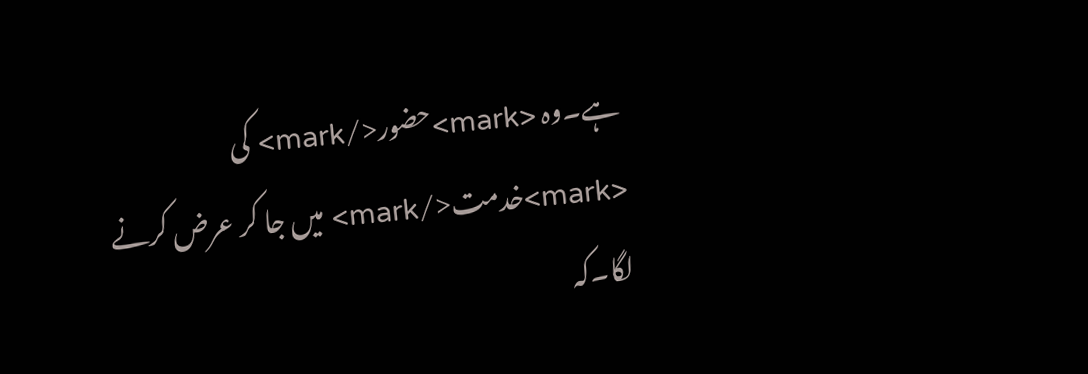ہے۔وہ <mark>حضور</mark> کی <mark>خدمت</mark> میں جا کر عرض کرنے لگا۔کہ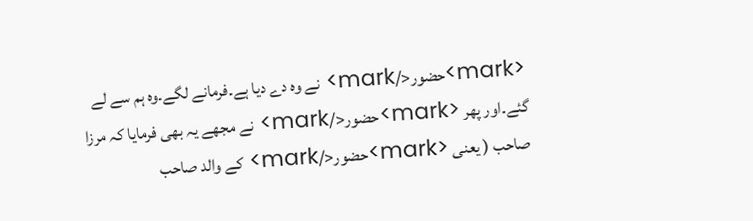<mark>حضور</mark> نے وہ دے دیا ہے۔فرمانے لگے۔وہ ہم سے لے گئے۔اور پھر <mark>حضور</mark> نے مجھے یہ بھی فرمایا کہ مرزا صاحب ( یعنی <mark>حضور</mark> کے والد صاحب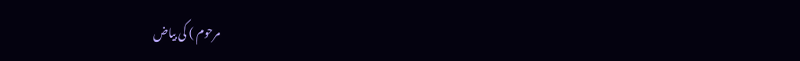مرحوم ) کی بیاض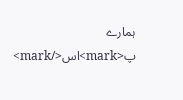ہمارے پ<mark>اس</mark>